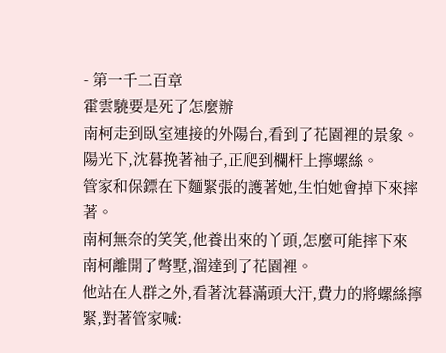- 第一千二百章
霍雲驍要是死了怎麼辦
南柯走到臥室連接的外陽台,看到了花園裡的景象。
陽光下,沈暮挽著袖子,正爬到欄杆上擰螺絲。
管家和保鏢在下麵緊張的護著她,生怕她會掉下來摔著。
南柯無奈的笑笑,他養出來的丫頭,怎麼可能摔下來
南柯離開了彆墅,溜達到了花園裡。
他站在人群之外,看著沈暮滿頭大汗,費力的將螺絲擰緊,對著管家喊: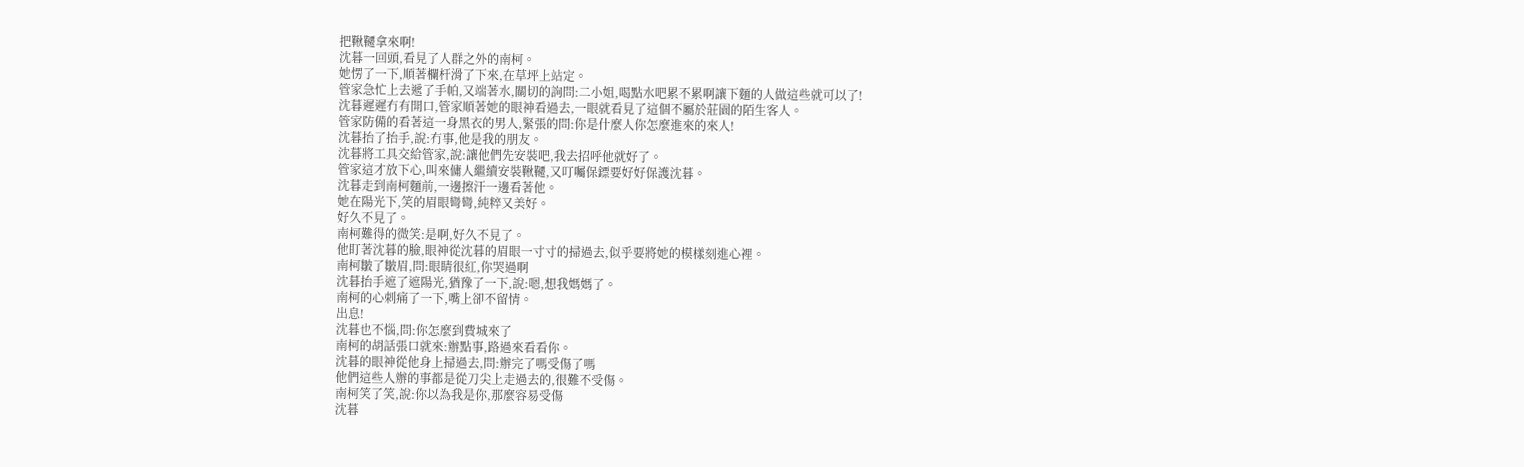把鞦韆拿來啊!
沈暮一回頭,看見了人群之外的南柯。
她愣了一下,順著欄杆滑了下來,在草坪上站定。
管家急忙上去遞了手帕,又端著水,關切的詢問:二小姐,喝點水吧累不累啊讓下麵的人做這些就可以了!
沈暮遲遲冇有開口,管家順著她的眼神看過去,一眼就看見了這個不屬於莊園的陌生客人。
管家防備的看著這一身黑衣的男人,緊張的問:你是什麼人你怎麼進來的來人!
沈暮抬了抬手,說:冇事,他是我的朋友。
沈暮將工具交給管家,說:讓他們先安裝吧,我去招呼他就好了。
管家這才放下心,叫來傭人繼續安裝鞦韆,又叮囑保鏢要好好保護沈暮。
沈暮走到南柯麵前,一邊擦汗一邊看著他。
她在陽光下,笑的眉眼彎彎,純粹又美好。
好久不見了。
南柯難得的微笑:是啊,好久不見了。
他盯著沈暮的臉,眼神從沈暮的眉眼一寸寸的掃過去,似乎要將她的模樣刻進心裡。
南柯皺了皺眉,問:眼睛很紅,你哭過啊
沈暮抬手遮了遮陽光,猶豫了一下,說:嗯,想我媽媽了。
南柯的心刺痛了一下,嘴上卻不留情。
出息!
沈暮也不惱,問:你怎麼到費城來了
南柯的胡話張口就來:辦點事,路過來看看你。
沈暮的眼神從他身上掃過去,問:辦完了嗎受傷了嗎
他們這些人辦的事都是從刀尖上走過去的,很難不受傷。
南柯笑了笑,說:你以為我是你,那麼容易受傷
沈暮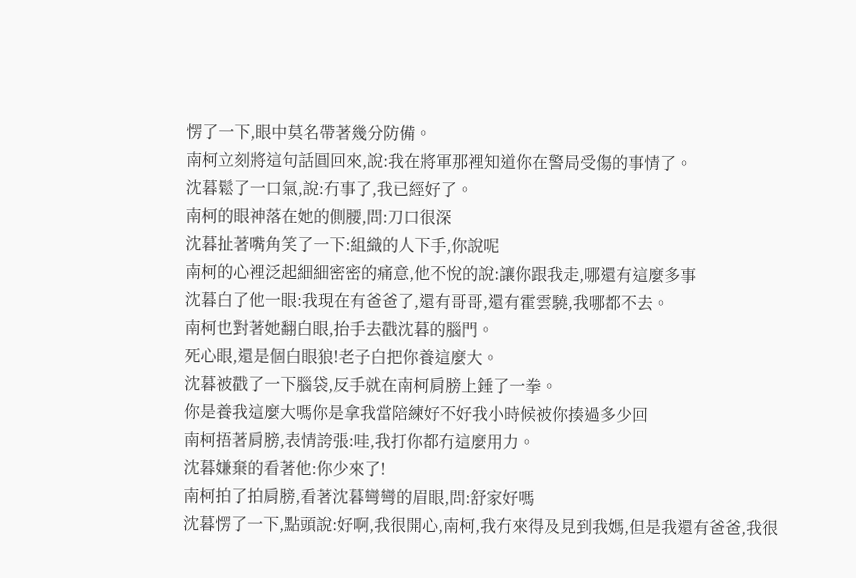愣了一下,眼中莫名帶著幾分防備。
南柯立刻將這句話圓回來,說:我在將軍那裡知道你在警局受傷的事情了。
沈暮鬆了一口氣,說:冇事了,我已經好了。
南柯的眼神落在她的側腰,問:刀口很深
沈暮扯著嘴角笑了一下:組織的人下手,你說呢
南柯的心裡泛起細細密密的痛意,他不悅的說:讓你跟我走,哪還有這麼多事
沈暮白了他一眼:我現在有爸爸了,還有哥哥,還有霍雲驍,我哪都不去。
南柯也對著她翻白眼,抬手去戳沈暮的腦門。
死心眼,還是個白眼狼!老子白把你養這麼大。
沈暮被戳了一下腦袋,反手就在南柯肩膀上錘了一拳。
你是養我這麼大嗎你是拿我當陪練好不好我小時候被你揍過多少回
南柯捂著肩膀,表情誇張:哇,我打你都冇這麼用力。
沈暮嫌棄的看著他:你少來了!
南柯拍了拍肩膀,看著沈暮彎彎的眉眼,問:舒家好嗎
沈暮愣了一下,點頭說:好啊,我很開心,南柯,我冇來得及見到我媽,但是我還有爸爸,我很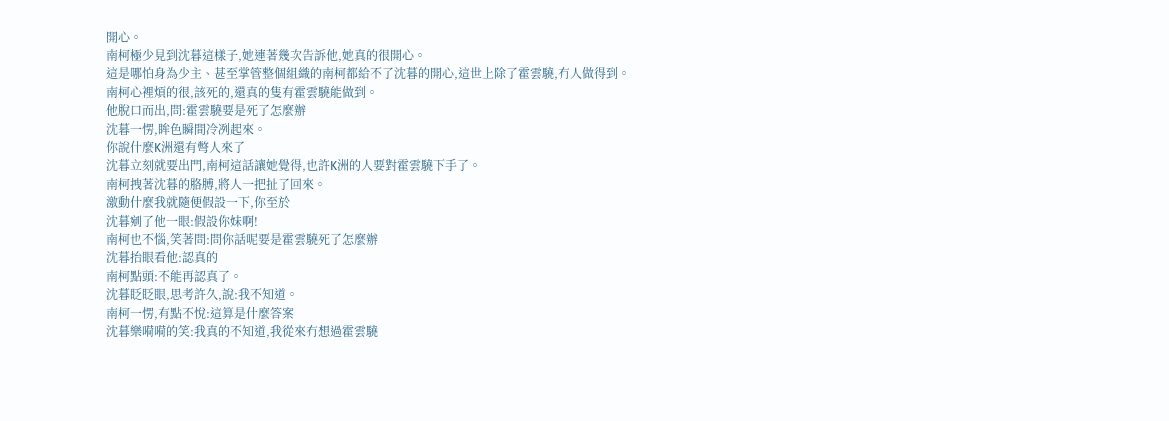開心。
南柯極少見到沈暮這樣子,她連著幾次告訴他,她真的很開心。
這是哪怕身為少主、甚至掌管整個組織的南柯都給不了沈暮的開心,這世上除了霍雲驍,冇人做得到。
南柯心裡煩的很,該死的,還真的隻有霍雲驍能做到。
他脫口而出,問:霍雲驍要是死了怎麼辦
沈暮一愣,眸色瞬間冷冽起來。
你說什麼K洲還有彆人來了
沈暮立刻就要出門,南柯這話讓她覺得,也許K洲的人要對霍雲驍下手了。
南柯拽著沈暮的胳膊,將人一把扯了回來。
激動什麼我就隨便假設一下,你至於
沈暮剜了他一眼:假設你妹啊!
南柯也不惱,笑著問:問你話呢要是霍雲驍死了怎麼辦
沈暮抬眼看他:認真的
南柯點頭:不能再認真了。
沈暮眨眨眼,思考許久,說:我不知道。
南柯一愣,有點不悅:這算是什麼答案
沈暮樂嗬嗬的笑:我真的不知道,我從來冇想過霍雲驍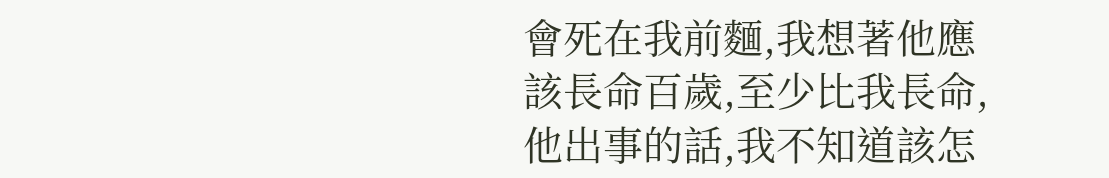會死在我前麵,我想著他應該長命百歲,至少比我長命,他出事的話,我不知道該怎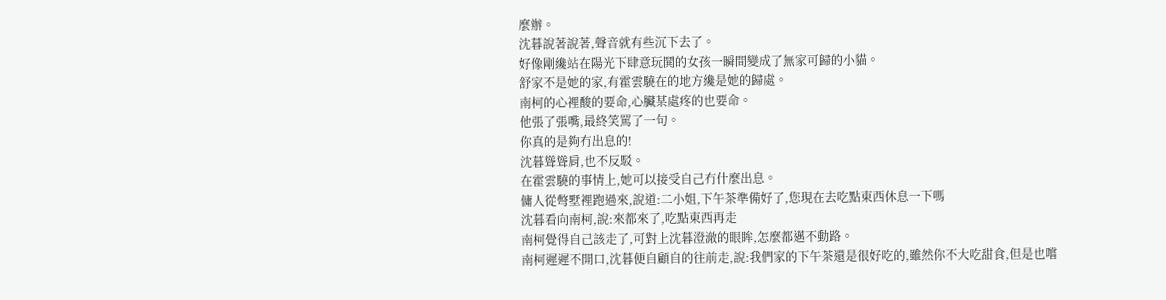麼辦。
沈暮說著說著,聲音就有些沉下去了。
好像剛纔站在陽光下肆意玩鬨的女孩一瞬間變成了無家可歸的小貓。
舒家不是她的家,有霍雲驍在的地方纔是她的歸處。
南柯的心裡酸的要命,心臟某處疼的也要命。
他張了張嘴,最終笑罵了一句。
你真的是夠冇出息的!
沈暮聳聳肩,也不反駁。
在霍雲驍的事情上,她可以接受自己冇什麼出息。
傭人從彆墅裡跑過來,說道:二小姐,下午茶準備好了,您現在去吃點東西休息一下嗎
沈暮看向南柯,說:來都來了,吃點東西再走
南柯覺得自己該走了,可對上沈暮澄澈的眼眸,怎麼都邁不動路。
南柯遲遲不開口,沈暮便自顧自的往前走,說:我們家的下午茶還是很好吃的,雖然你不大吃甜食,但是也嚐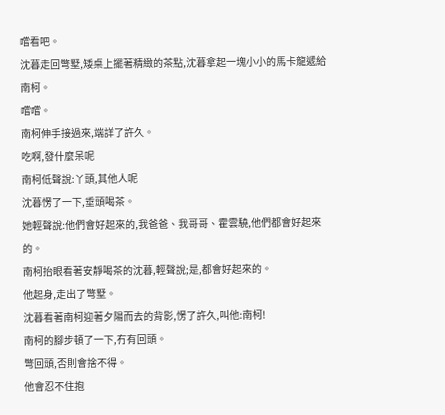嚐看吧。
沈暮走回彆墅,矮桌上擺著精緻的茶點,沈暮拿起一塊小小的馬卡龍遞給南柯。
嚐嚐。
南柯伸手接過來,端詳了許久。
吃啊,發什麼呆呢
南柯低聲說:丫頭,其他人呢
沈暮愣了一下,垂頭喝茶。
她輕聲說:他們會好起來的,我爸爸、我哥哥、霍雲驍,他們都會好起來的。
南柯抬眼看著安靜喝茶的沈暮,輕聲說;是,都會好起來的。
他起身,走出了彆墅。
沈暮看著南柯迎著夕陽而去的背影,愣了許久,叫他:南柯!
南柯的腳步頓了一下,冇有回頭。
彆回頭,否則會捨不得。
他會忍不住抱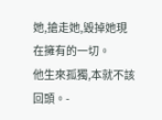她,搶走她,毀掉她現在擁有的一切。
他生來孤獨,本就不該回頭。-